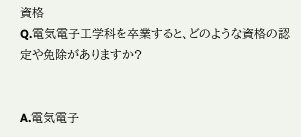資格
Q.電気電子工学科を卒業すると、どのような資格の認定や免除がありますか?


A.電気電子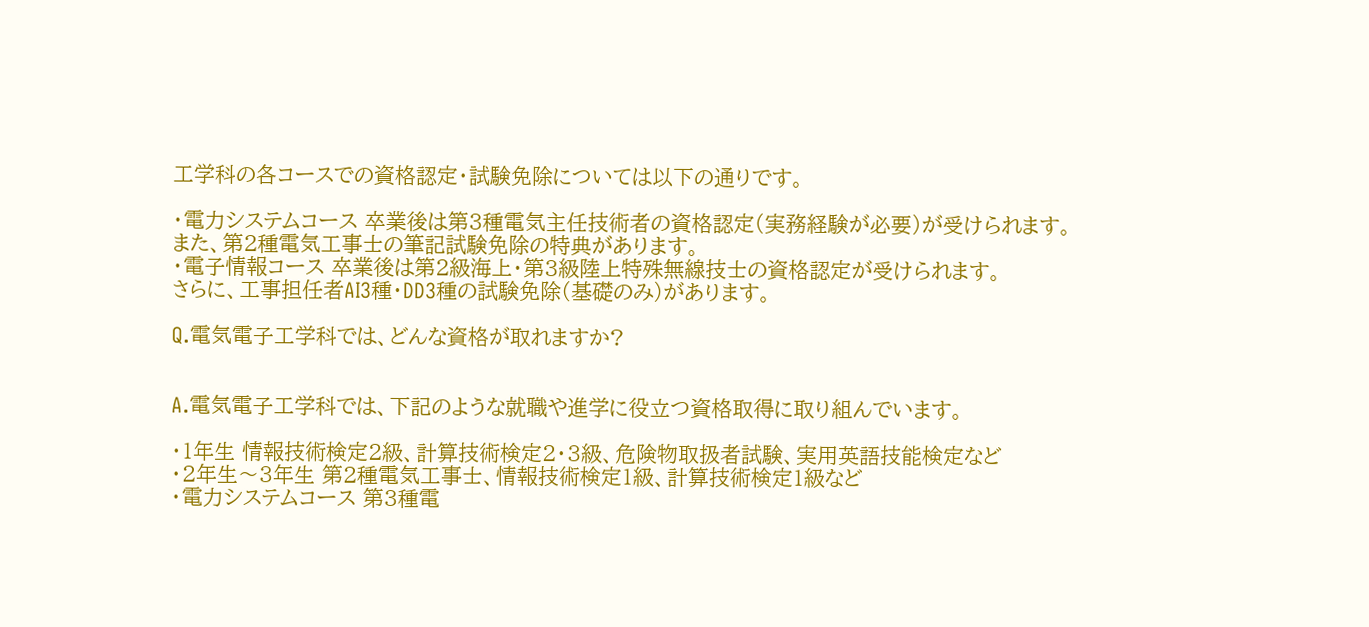工学科の各コースでの資格認定・試験免除については以下の通りです。

・電力システムコース 卒業後は第3種電気主任技術者の資格認定(実務経験が必要)が受けられます。
また、第2種電気工事士の筆記試験免除の特典があります。
・電子情報コース 卒業後は第2級海上・第3級陸上特殊無線技士の資格認定が受けられます。
さらに、工事担任者AI3種・DD3種の試験免除(基礎のみ)があります。

Q.電気電子工学科では、どんな資格が取れますか?


A.電気電子工学科では、下記のような就職や進学に役立つ資格取得に取り組んでいます。

・1年生 情報技術検定2級、計算技術検定2・3級、危険物取扱者試験、実用英語技能検定など
・2年生〜3年生 第2種電気工事士、情報技術検定1級、計算技術検定1級など
・電力システムコース 第3種電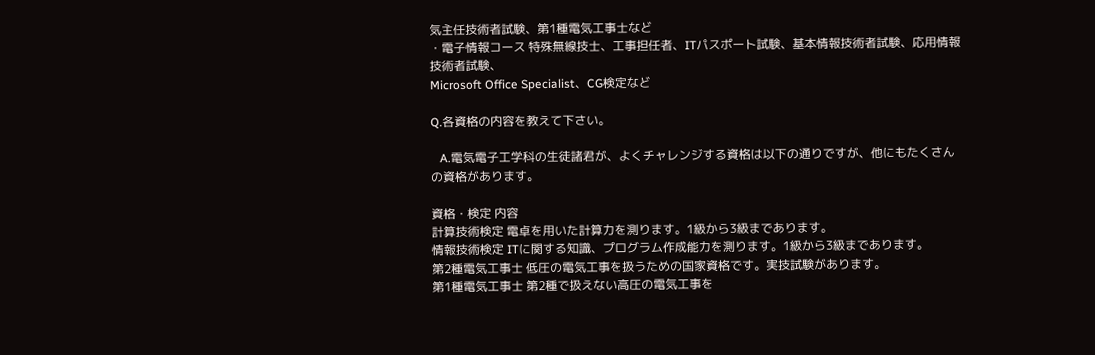気主任技術者試験、第1種電気工事士など
・電子情報コース 特殊無線技士、工事担任者、ITパスポート試験、基本情報技術者試験、応用情報技術者試験、
Microsoft Office Specialist、CG検定など

Q.各資格の内容を教えて下さい。

   A.電気電子工学科の生徒諸君が、よくチャレンジする資格は以下の通りですが、他にもたくさんの資格があります。

資格・検定 内容
計算技術検定 電卓を用いた計算力を測ります。1級から3級まであります。
情報技術検定 ITに関する知識、プログラム作成能力を測ります。1級から3級まであります。
第2種電気工事士 低圧の電気工事を扱うための国家資格です。実技試験があります。
第1種電気工事士 第2種で扱えない高圧の電気工事を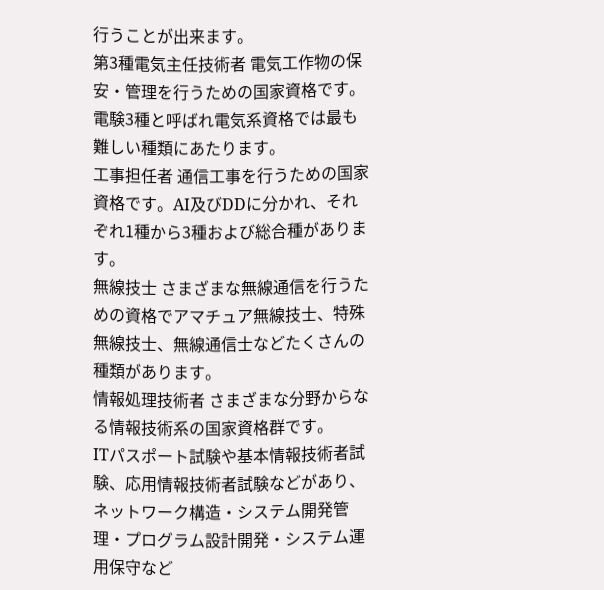行うことが出来ます。
第3種電気主任技術者 電気工作物の保安・管理を行うための国家資格です。電験3種と呼ばれ電気系資格では最も難しい種類にあたります。
工事担任者 通信工事を行うための国家資格です。AI及びDDに分かれ、それぞれ1種から3種および総合種があります。
無線技士 さまざまな無線通信を行うための資格でアマチュア無線技士、特殊無線技士、無線通信士などたくさんの種類があります。
情報処理技術者 さまざまな分野からなる情報技術系の国家資格群です。
ITパスポート試験や基本情報技術者試験、応用情報技術者試験などがあり、ネットワーク構造・システム開発管理・プログラム設計開発・システム運用保守など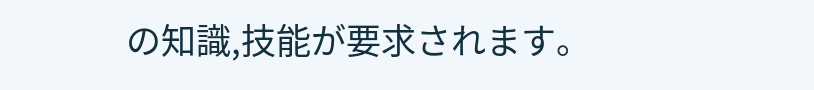の知識,技能が要求されます。